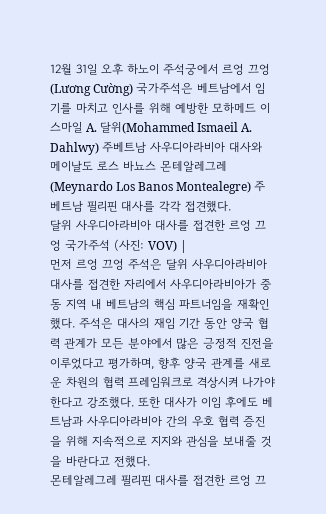12월 31일 오후 하노이 주석궁에서 르엉 끄엉(Lương Cường) 국가주석은 베트남에서 임기를 마치고 인사를 위해 예방한 모하메드 이스마일 A. 달위(Mohammed Ismaeil A. Dahlwy) 주베트남 사우디아라비아 대사와 메이날도 로스 바뇨스 몬테알레그레(Meynardo Los Banos Montealegre) 주베트남 필리핀 대사를 각각 접견했다.
달위 사우디아라비아 대사를 접견한 르엉 끄엉 국가주석 (사진: VOV) |
먼저 르엉 끄엉 주석은 달위 사우디아라비아 대사를 접견한 자리에서 사우디아라비아가 중동 지역 내 베트남의 핵심 파트너임을 재확인했다. 주석은 대사의 재임 기간 동안 양국 협력 관계가 모든 분야에서 많은 긍정적 진전을 이루었다고 평가하며, 향후 양국 관계를 새로운 차원의 협력 프레임워크로 격상시켜 나가야 한다고 강조했다. 또한 대사가 이임 후에도 베트남과 사우디아라비아 간의 우호 협력 증진을 위해 지속적으로 지지와 관심을 보내줄 것을 바란다고 전했다.
몬테알레그레 필리핀 대사를 접견한 르엉 끄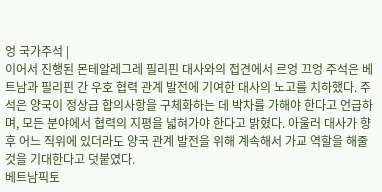엉 국가주석 |
이어서 진행된 몬테알레그레 필리핀 대사와의 접견에서 르엉 끄엉 주석은 베트남과 필리핀 간 우호 협력 관계 발전에 기여한 대사의 노고를 치하했다. 주석은 양국이 정상급 합의사항을 구체화하는 데 박차를 가해야 한다고 언급하며, 모든 분야에서 협력의 지평을 넓혀가야 한다고 밝혔다. 아울러 대사가 향후 어느 직위에 있더라도 양국 관계 발전을 위해 계속해서 가교 역할을 해줄 것을 기대한다고 덧붙였다.
베트남픽토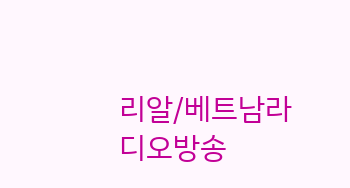리알/베트남라디오방송